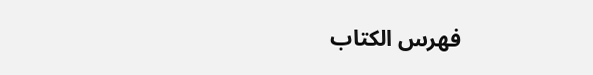فهرس الكتاب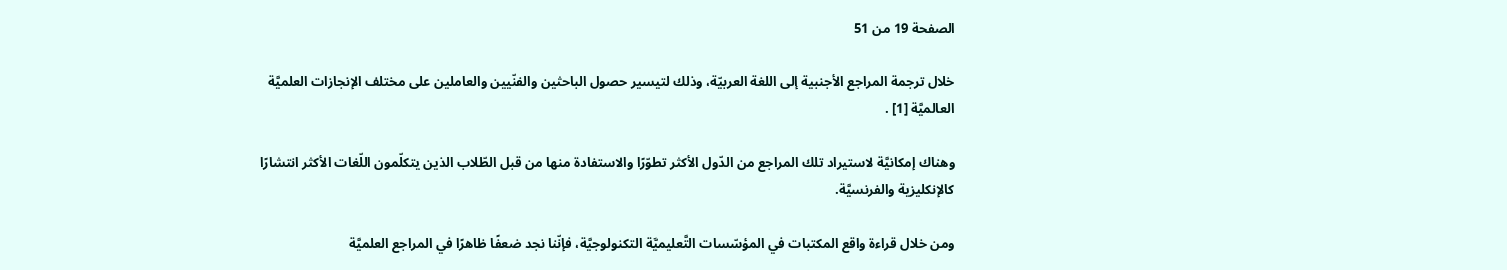الصفحة 19 من 51

خلال ترجمة المراجع الأجنبية إلى اللغة العربيّة، وذلك لتيسير حصول الباحثين والفنّيين والعاملين على مختلف الإنجازات العلميَّة العالميَّة [1] .

وهناك إمكانيَّة لاستيراد تلك المراجع من الدّول الأكثر تطوّرًا والاستفادة منها من قبل الطّلاب الذين يتكلّمون اللّغات الأكثر انتشارًا كالإنكليزية والفرنسيَّة.

ومن خلال قراءة واقع المكتبات في المؤسّسات التَّعليميَّة التكنولوجيَّة، فإنّنا نجد ضعفًا ظاهرًا في المراجع العلميَّة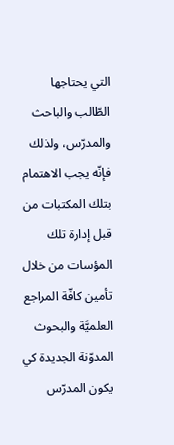التي يحتاجها الطّالب والباحث والمدرّس، ولذلك فإنّه يجب الاهتمام بتلك المكتبات من قبل إدارة تلك المؤسات من خلال تأمين كافّة المراجع العلميَّة والبحوث المدوّنة الجديدة كي يكون المدرّس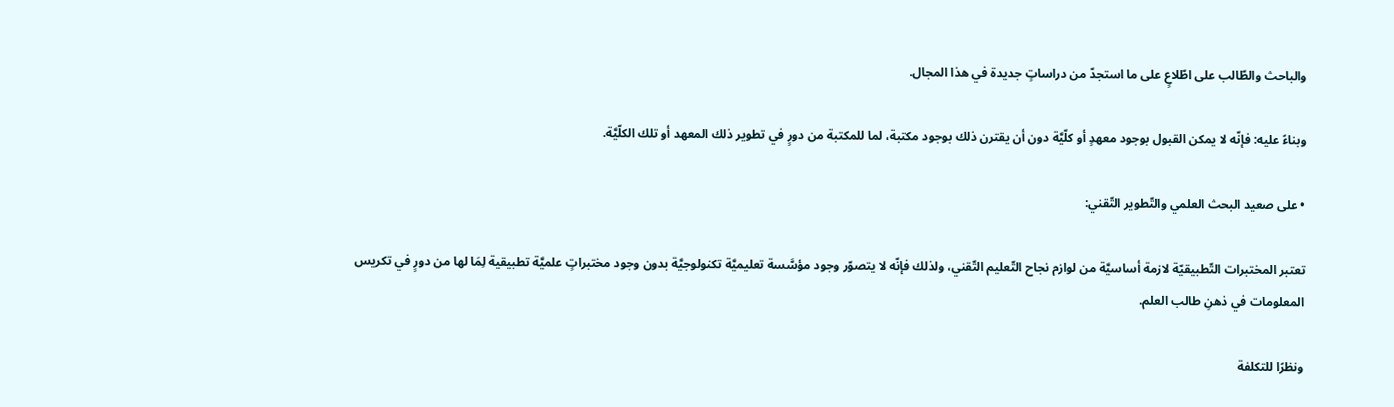والباحث والطّالب على اطّلاعٍ على ما استجدّ من دراساتٍ جديدة في هذا المجال.

وبناءً عليه: فإنّه لا يمكن القبول بوجود معهدٍ أو كلّيَّة دون أن يقترن ذلك بوجود مكتبة، لما للمكتبة من دورٍ في تطوير ذلك المعهد أو تلك الكلّيَّة.

• على صعيد البحث العلمي والتّطوير التّقني:

تعتبر المختبرات التّطبيقيّة لازمة أساسيَّة من لوازم نجاح التّعليم التّقني، ولذلك فإنّه لا يتصوّر وجود مؤسَّسة تعليميَّة تكنولوجيَّة بدون وجود مختبراتٍ علميَّة تطبيقية لِمَا لها من دورٍ في تكريس المعلومات في ذهنِ طالب العلم.

ونظرًا للتكلفة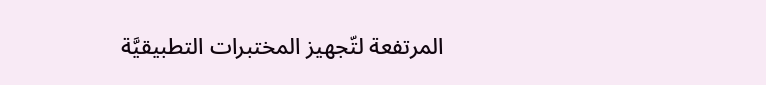المرتفعة لتّجهيز المختبرات التطبيقيَّة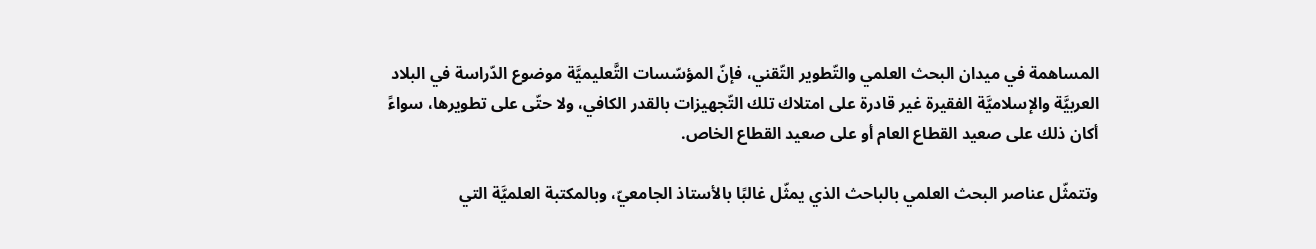المساهمة في ميدان البحث العلمي والتّطوير التّقني، فإنّ المؤسّسات التَّعليميَّة موضوع الدّراسة في البلاد العربيَّة والإسلاميَّة الفقيرة غير قادرة على امتلاك تلك التّجهيزات بالقدر الكافي، ولا حتّى على تطويرها، سواءً أكان ذلك على صعيد القطاع العام أو على صعيد القطاع الخاص.

وتتمثّل عناصر البحث العلمي بالباحث الذي يمثّل غالبًا بالأستاذ الجامعيّ، وبالمكتبة العلميَّة التي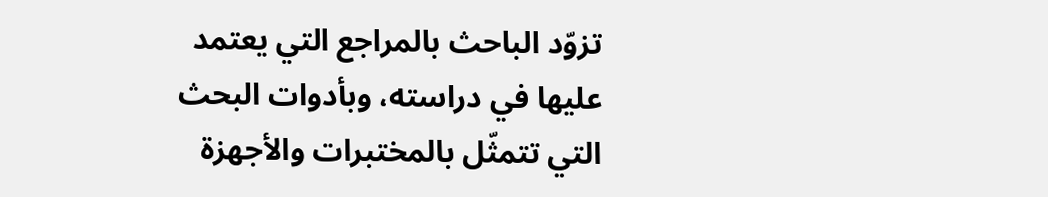تزوّد الباحث بالمراجع التي يعتمد عليها في دراسته، وبأدوات البحث التي تتمثّل بالمختبرات والأجهزة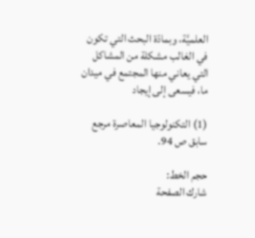العلميَّة، وبمادّة البحث التي تكون في الغالب مشكلة من المشاكل التي يعاني منها المجتمع في ميدان ما، فيسعى إلى إيجاد

(1) التكنولوجيا المعاصرة مرجع سابق ص 94.

حجم الخط:
شارك الصفحة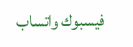فيسبوك واتساب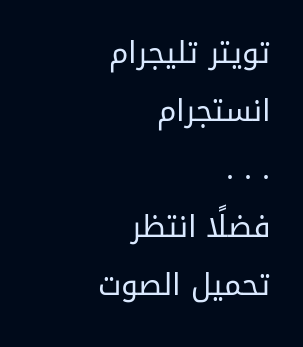تويتر تليجرام انستجرام
. . .
فضلًا انتظر تحميل الصوت